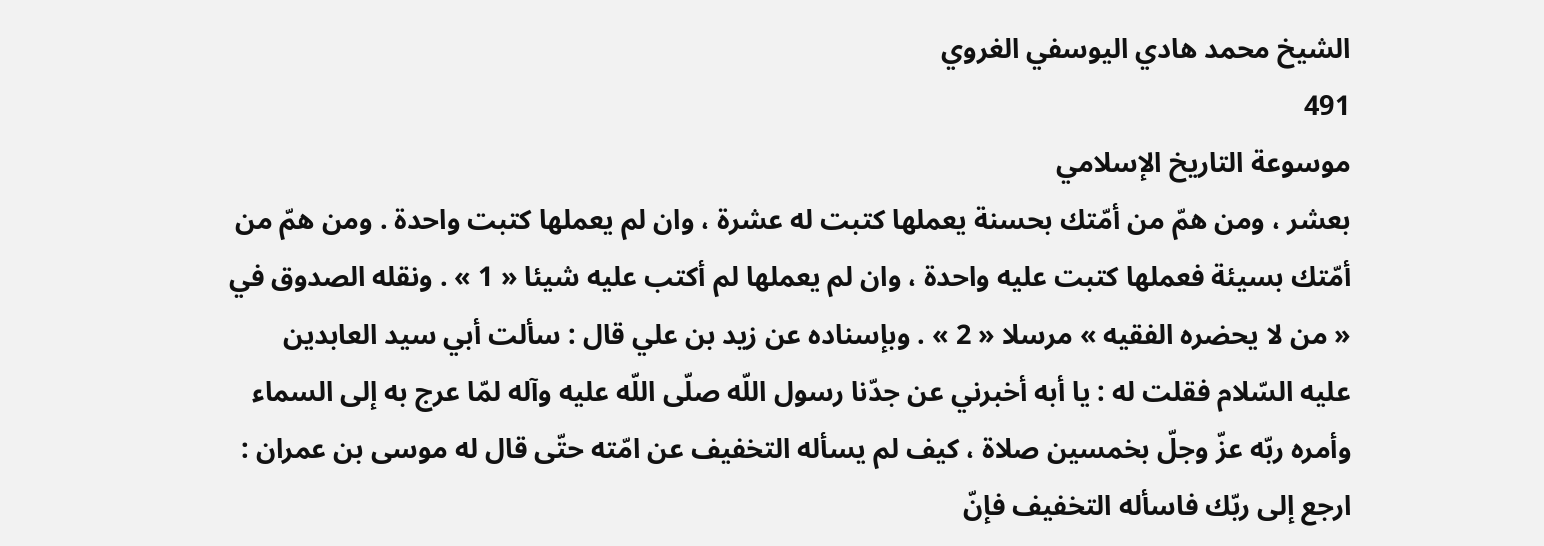الشيخ محمد هادي اليوسفي الغروي
491
موسوعة التاريخ الإسلامي
بعشر ، ومن همّ من أمّتك بحسنة يعملها كتبت له عشرة ، وان لم يعملها كتبت واحدة . ومن همّ من أمّتك بسيئة فعملها كتبت عليه واحدة ، وان لم يعملها لم أكتب عليه شيئا « 1 » . ونقله الصدوق في « من لا يحضره الفقيه » مرسلا « 2 » . وبإسناده عن زيد بن علي قال : سألت أبي سيد العابدين عليه السّلام فقلت له : يا أبه أخبرني عن جدّنا رسول اللّه صلّى اللّه عليه وآله لمّا عرج به إلى السماء وأمره ربّه عزّ وجلّ بخمسين صلاة ، كيف لم يسأله التخفيف عن امّته حتّى قال له موسى بن عمران : ارجع إلى ربّك فاسأله التخفيف فإنّ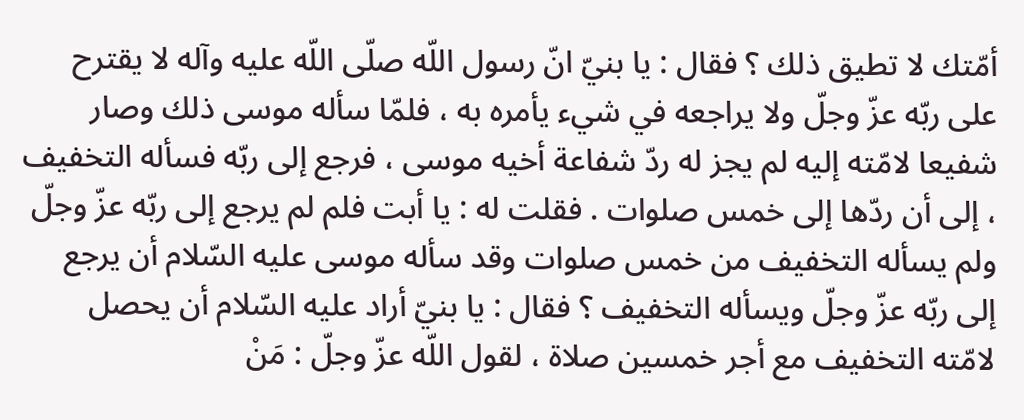أمّتك لا تطيق ذلك ؟ فقال : يا بنيّ انّ رسول اللّه صلّى اللّه عليه وآله لا يقترح على ربّه عزّ وجلّ ولا يراجعه في شيء يأمره به ، فلمّا سأله موسى ذلك وصار شفيعا لامّته إليه لم يجز له ردّ شفاعة أخيه موسى ، فرجع إلى ربّه فسأله التخفيف ، إلى أن ردّها إلى خمس صلوات . فقلت له : يا أبت فلم لم يرجع إلى ربّه عزّ وجلّ ولم يسأله التخفيف من خمس صلوات وقد سأله موسى عليه السّلام أن يرجع إلى ربّه عزّ وجلّ ويسأله التخفيف ؟ فقال : يا بنيّ أراد عليه السّلام أن يحصل لامّته التخفيف مع أجر خمسين صلاة ، لقول اللّه عزّ وجلّ : مَنْ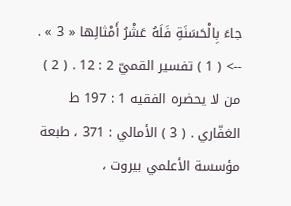جاءَ بِالْحَسَنَةِ فَلَهُ عَشْرُ أَمْثالِها « 3 » .
--> ( 1 ) تفسير القميّ 2 : 12 . ( 2 ) من لا يحضره الفقيه 1 : 197 ط الغفّاري . ( 3 ) الأمالي : 371 ، طبعة مؤسسة الأعلمي بيروت ،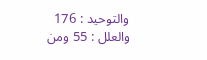والتوحيد : 176 والعلل : 55 ومن